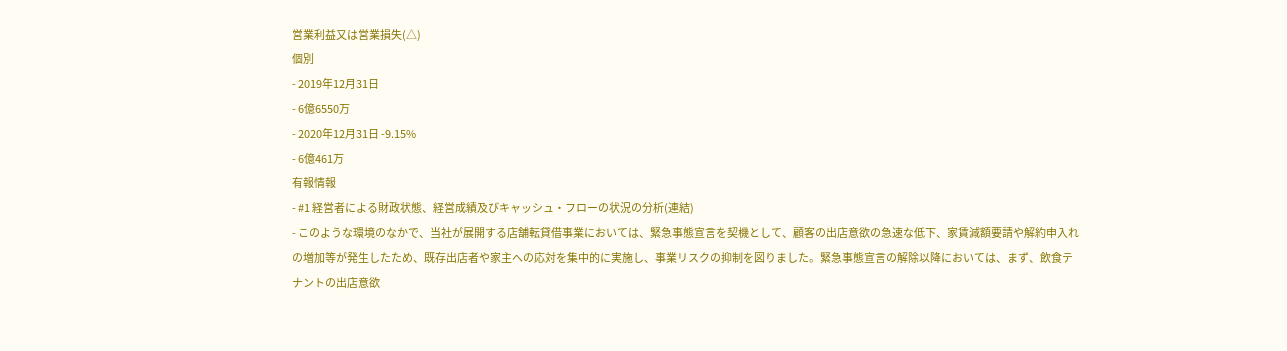営業利益又は営業損失(△)
個別
- 2019年12月31日
- 6億6550万
- 2020年12月31日 -9.15%
- 6億461万
有報情報
- #1 経営者による財政状態、経営成績及びキャッシュ・フローの状況の分析(連結)
- このような環境のなかで、当社が展開する店舗転貸借事業においては、緊急事態宣言を契機として、顧客の出店意欲の急速な低下、家賃減額要請や解約申入れの増加等が発生したため、既存出店者や家主への応対を集中的に実施し、事業リスクの抑制を図りました。緊急事態宣言の解除以降においては、まず、飲食テナントの出店意欲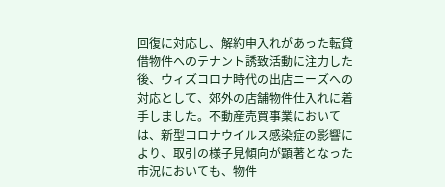回復に対応し、解約申入れがあった転貸借物件へのテナント誘致活動に注力した後、ウィズコロナ時代の出店ニーズへの対応として、郊外の店舗物件仕入れに着手しました。不動産売買事業においては、新型コロナウイルス感染症の影響により、取引の様子見傾向が顕著となった市況においても、物件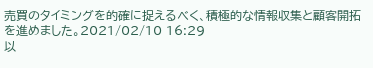売買のタイミングを的確に捉えるべく、積極的な情報収集と顧客開拓を進めました。2021/02/10 16:29
以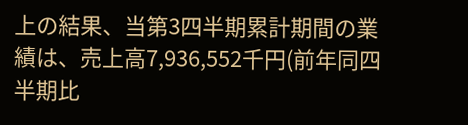上の結果、当第3四半期累計期間の業績は、売上高7,936,552千円(前年同四半期比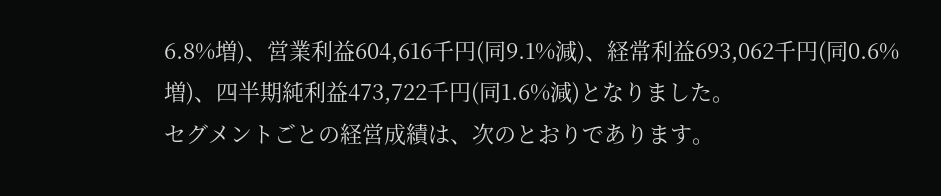6.8%増)、営業利益604,616千円(同9.1%減)、経常利益693,062千円(同0.6%増)、四半期純利益473,722千円(同1.6%減)となりました。
セグメントごとの経営成績は、次のとおりであります。